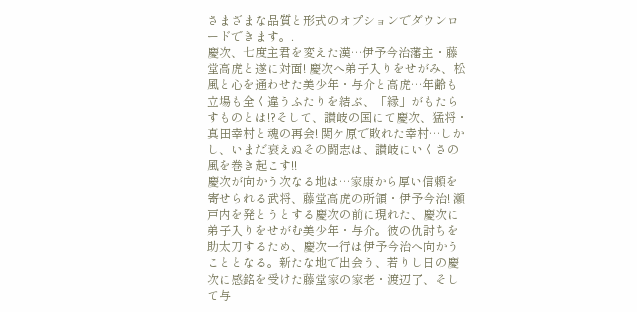さまざまな品質と形式のオプションでダウンロードできます。.
慶次、七度主君を変えた漢…伊予今治藩主・藤堂高虎と遂に対面! 慶次へ弟子入りをせがみ、松風と心を通わせた美少年・与介と高虎…年齢も立場も全く違うふたりを結ぶ、「縁」がもたらすものとは!?そして、讃岐の国にて慶次、猛将・真田幸村と魂の再会! 関ケ原で敗れた幸村…しかし、いまだ衰えぬその闘志は、讃岐にいくさの風を巻き起こす!!
慶次が向かう次なる地は…家康から厚い信頼を寄せられる武将、藤堂高虎の所領・伊予今治! 瀬戸内を発とうとする慶次の前に現れた、慶次に弟子入りをせがむ美少年・与介。彼の仇討ちを助太刀するため、慶次一行は伊予今治へ向かうこととなる。新たな地で出会う、若りし日の慶次に感銘を受けた藤堂家の家老・渡辺了、そして与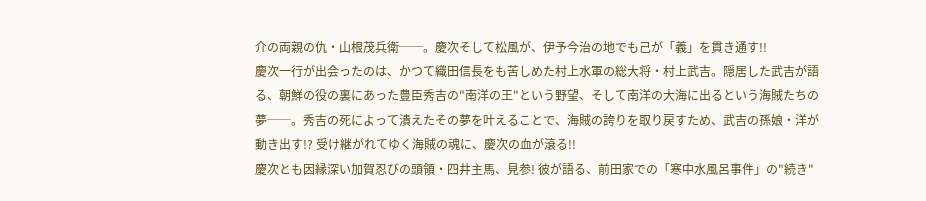介の両親の仇・山根茂兵衛──。慶次そして松風が、伊予今治の地でも己が「義」を貫き通す!!
慶次一行が出会ったのは、かつて織田信長をも苦しめた村上水軍の総大将・村上武吉。隠居した武吉が語る、朝鮮の役の裏にあった豊臣秀吉の"南洋の王"という野望、そして南洋の大海に出るという海賊たちの夢──。秀吉の死によって潰えたその夢を叶えることで、海賊の誇りを取り戻すため、武吉の孫娘・洋が動き出す!? 受け継がれてゆく海賊の魂に、慶次の血が滾る!!
慶次とも因縁深い加賀忍びの頭領・四井主馬、見参! 彼が語る、前田家での「寒中水風呂事件」の"続き"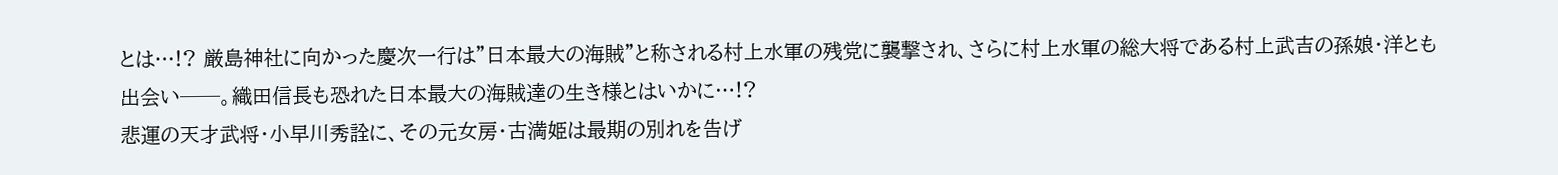とは…!? 厳島神社に向かった慶次一行は"日本最大の海賊"と称される村上水軍の残党に襲撃され、さらに村上水軍の総大将である村上武吉の孫娘・洋とも出会い──。織田信長も恐れた日本最大の海賊達の生き様とはいかに…!?
悲運の天才武将・小早川秀詮に、その元女房・古満姫は最期の別れを告げ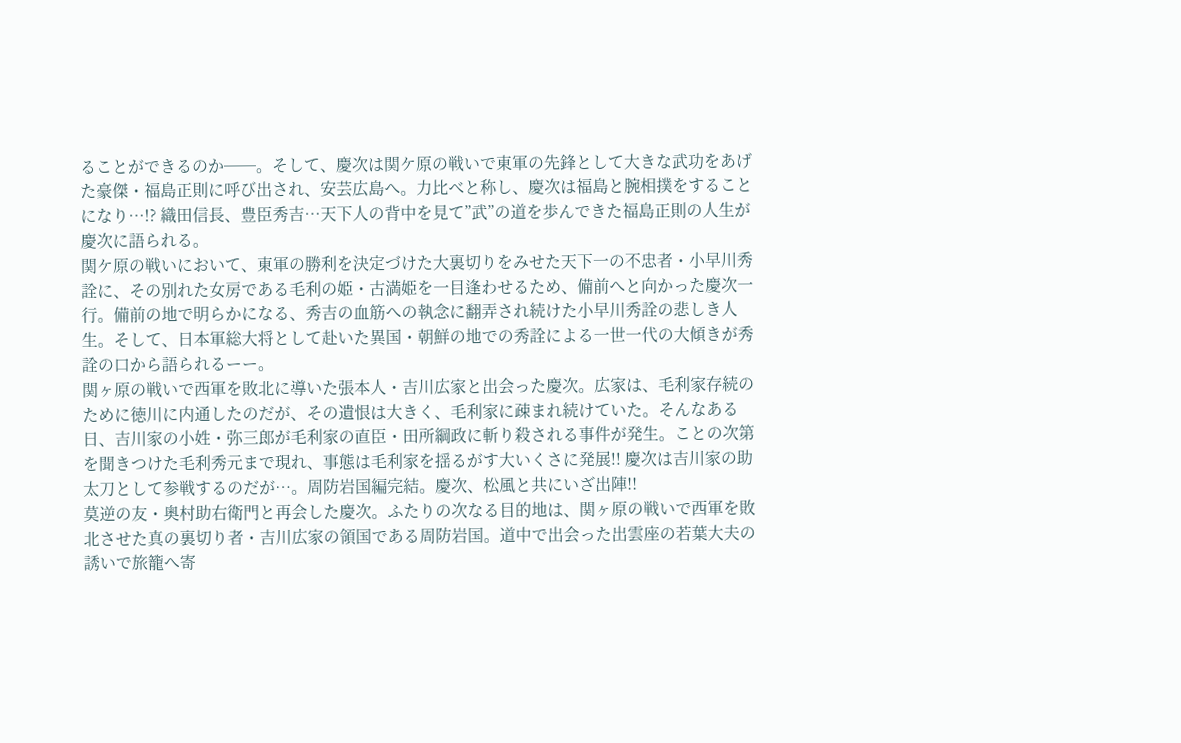ることができるのか──。そして、慶次は関ケ原の戦いで東軍の先鋒として大きな武功をあげた豪傑・福島正則に呼び出され、安芸広島へ。力比べと称し、慶次は福島と腕相撲をすることになり…!? 織田信長、豊臣秀吉…天下人の背中を見て”武”の道を歩んできた福島正則の人生が慶次に語られる。
関ケ原の戦いにおいて、東軍の勝利を決定づけた大裏切りをみせた天下一の不忠者・小早川秀詮に、その別れた女房である毛利の姫・古満姫を一目逢わせるため、備前へと向かった慶次一行。備前の地で明らかになる、秀吉の血筋への執念に翻弄され続けた小早川秀詮の悲しき人生。そして、日本軍総大将として赴いた異国・朝鮮の地での秀詮による一世一代の大傾きが秀詮の口から語られるーー。
関ヶ原の戦いで西軍を敗北に導いた張本人・吉川広家と出会った慶次。広家は、毛利家存続のために徳川に内通したのだが、その遺恨は大きく、毛利家に疎まれ続けていた。そんなある日、吉川家の小姓・弥三郎が毛利家の直臣・田所綱政に斬り殺される事件が発生。ことの次第を聞きつけた毛利秀元まで現れ、事態は毛利家を揺るがす大いくさに発展!! 慶次は吉川家の助太刀として参戦するのだが…。周防岩国編完結。慶次、松風と共にいざ出陣!!
莫逆の友・奥村助右衛門と再会した慶次。ふたりの次なる目的地は、関ヶ原の戦いで西軍を敗北させた真の裏切り者・吉川広家の領国である周防岩国。道中で出会った出雲座の若葉大夫の誘いで旅籠へ寄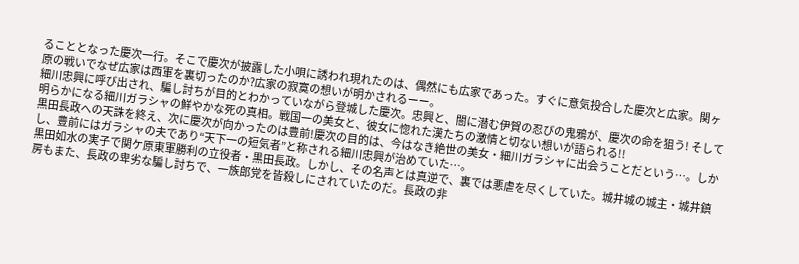ることとなった慶次一行。そこで慶次が披露した小唄に誘われ現れたのは、偶然にも広家であった。すぐに意気投合した慶次と広家。関ヶ原の戦いでなぜ広家は西軍を裏切ったのか?広家の寂寞の想いが明かされるーー。
細川忠興に呼び出され、騙し討ちが目的とわかっていながら登城した慶次。忠興と、闇に潜む伊賀の忍びの鬼鴉が、慶次の命を狙う! そして明らかになる細川ガラシャの鮮やかな死の真相。戦国一の美女と、彼女に惚れた漢たちの激情と切ない想いが語られる!!
黒田長政への天誅を終え、次に慶次が向かったのは豊前!慶次の目的は、今はなき絶世の美女・細川ガラシャに出会うことだという…。しかし、豊前にはガラシャの夫であり“天下一の短気者”と称される細川忠興が治めていた…。
黒田如水の実子で関ケ原東軍勝利の立役者・黒田長政。しかし、その名声とは真逆で、裏では悪虐を尽くしていた。城井城の城主・城井鎮房もまた、長政の卑劣な騙し討ちで、一族郎党を皆殺しにされていたのだ。長政の非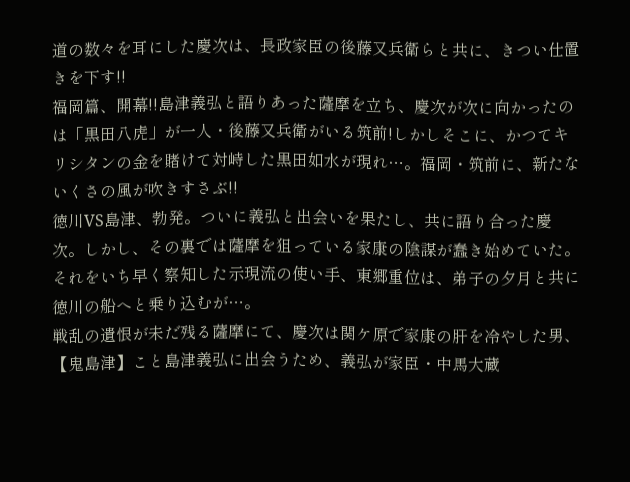道の数々を耳にした慶次は、長政家臣の後藤又兵衛らと共に、きつい仕置きを下す!!
福岡篇、開幕!!島津義弘と語りあった薩摩を立ち、慶次が次に向かったのは「黒田八虎」が一人・後藤又兵衛がいる筑前!しかしそこに、かつてキリシタンの金を賭けて対峙した黒田如水が現れ…。福岡・筑前に、新たないくさの風が吹きすさぶ!!
徳川VS島津、勃発。ついに義弘と出会いを果たし、共に語り合った慶次。しかし、その裏では薩摩を狙っている家康の陰謀が蠢き始めていた。それをいち早く察知した示現流の使い手、東郷重位は、弟子の夕月と共に徳川の船へと乗り込むが…。
戦乱の遺恨が未だ残る薩摩にて、慶次は関ケ原で家康の肝を冷やした男、【鬼島津】こと島津義弘に出会うため、義弘が家臣・中馬大蔵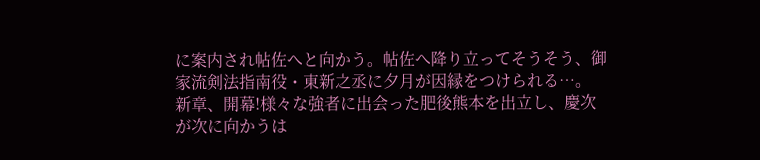に案内され帖佐へと向かう。帖佐へ降り立ってそうそう、御家流剣法指南役・東新之丞に夕月が因縁をつけられる…。
新章、開幕!様々な強者に出会った肥後熊本を出立し、慶次が次に向かうは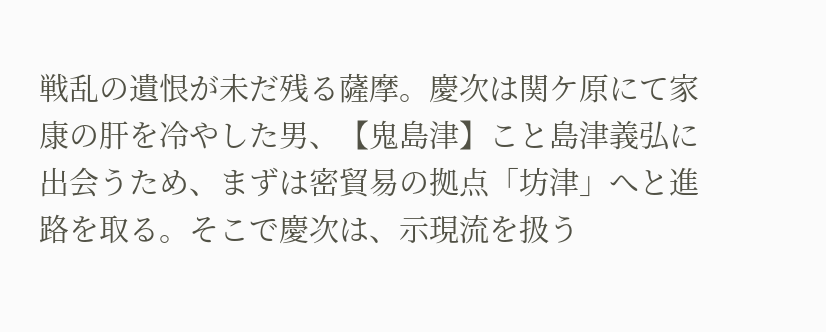戦乱の遺恨が未だ残る薩摩。慶次は関ケ原にて家康の肝を冷やした男、【鬼島津】こと島津義弘に出会うため、まずは密貿易の拠点「坊津」へと進路を取る。そこで慶次は、示現流を扱う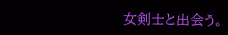女剣士と出会う。